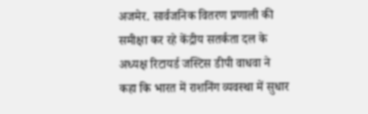अजमेर. सार्वजनिक वितरण प्रणाली की समीक्षा कर रहे केंद्रीय सतर्कता दल के अध्यक्ष रिटायर्ड जस्टिस डीपी वाधवा ने कहा कि भारत में राशनिंग व्यवस्था में सुधार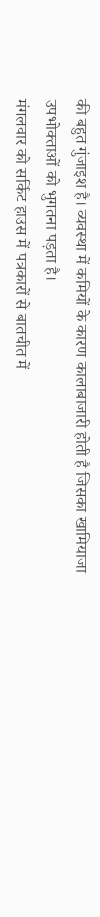की बहुत गुंजाइश है। व्यवस्था में कमियों के कारण कालाबाजारी होती है जिसका खामियाजा उपभोक्ताओं को भुगतना पड़ता है।
मंगलवार को सर्किट हाउस में पत्रकारों से बातचीत में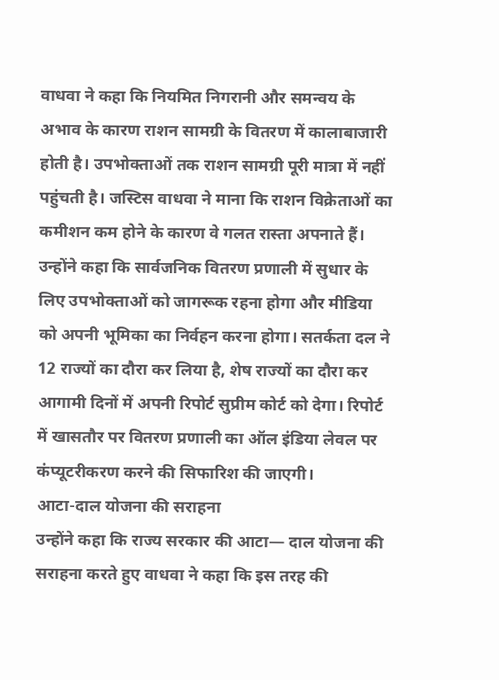वाधवा ने कहा कि नियमित निगरानी और समन्वय के अभाव के कारण राशन सामग्री के वितरण में कालाबाजारी होती है। उपभोक्ताओं तक राशन सामग्री पूरी मात्रा में नहीं पहुंचती है। जस्टिस वाधवा ने माना कि राशन विक्रेताओं का कमीशन कम होने के कारण वे गलत रास्ता अपनाते हैं।
उन्होंने कहा कि सार्वजनिक वितरण प्रणाली में सुधार के लिए उपभोक्ताओं को जागरूक रहना होगा और मीडिया को अपनी भूमिका का निर्वहन करना होगा। सतर्कता दल ने 12 राज्यों का दौरा कर लिया है, शेष राज्यों का दौरा कर आगामी दिनों में अपनी रिपोर्ट सुप्रीम कोर्ट को देगा। रिपोर्ट में खासतौर पर वितरण प्रणाली का ऑल इंडिया लेवल पर कंप्यूटरीकरण करने की सिफारिश की जाएगी।
आटा-दाल योजना की सराहना
उन्होंने कहा कि राज्य सरकार की आटा— दाल योजना की सराहना करते हुए वाधवा ने कहा कि इस तरह की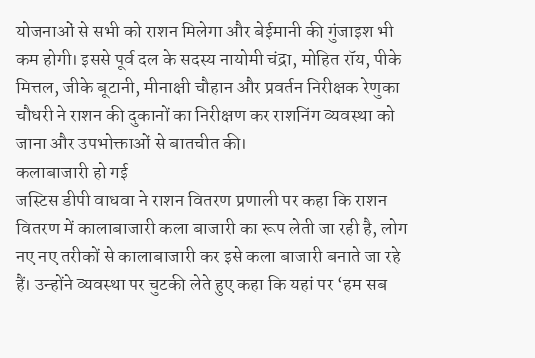योजनाओं से सभी को राशन मिलेगा और बेईमानी की गुंजाइश भी कम होगी। इससे पूर्व दल के सदस्य नायोमी चंद्रा, मोहित रॉय, पीके मित्तल, जीके बूटानी, मीनाक्षी चौहान और प्रवर्तन निरीक्षक रेणुका चौधरी ने राशन की दुकानों का निरीक्षण कर राशनिंग व्यवस्था को जाना और उपभोक्ताओं से बातचीत की।
कलाबाजारी हो गई
जस्टिस डीपी वाधवा ने राशन वितरण प्रणाली पर कहा कि राशन वितरण में कालाबाजारी कला बाजारी का रूप लेती जा रही है, लोग नए नए तरीकों से कालाबाजारी कर इसे कला बाजारी बनाते जा रहे हैं। उन्होंने व्यवस्था पर चुटकी लेते हुए कहा कि यहां पर ‘हम सब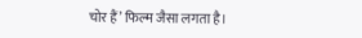चोर हैं’ फिल्म जैसा लगता है।